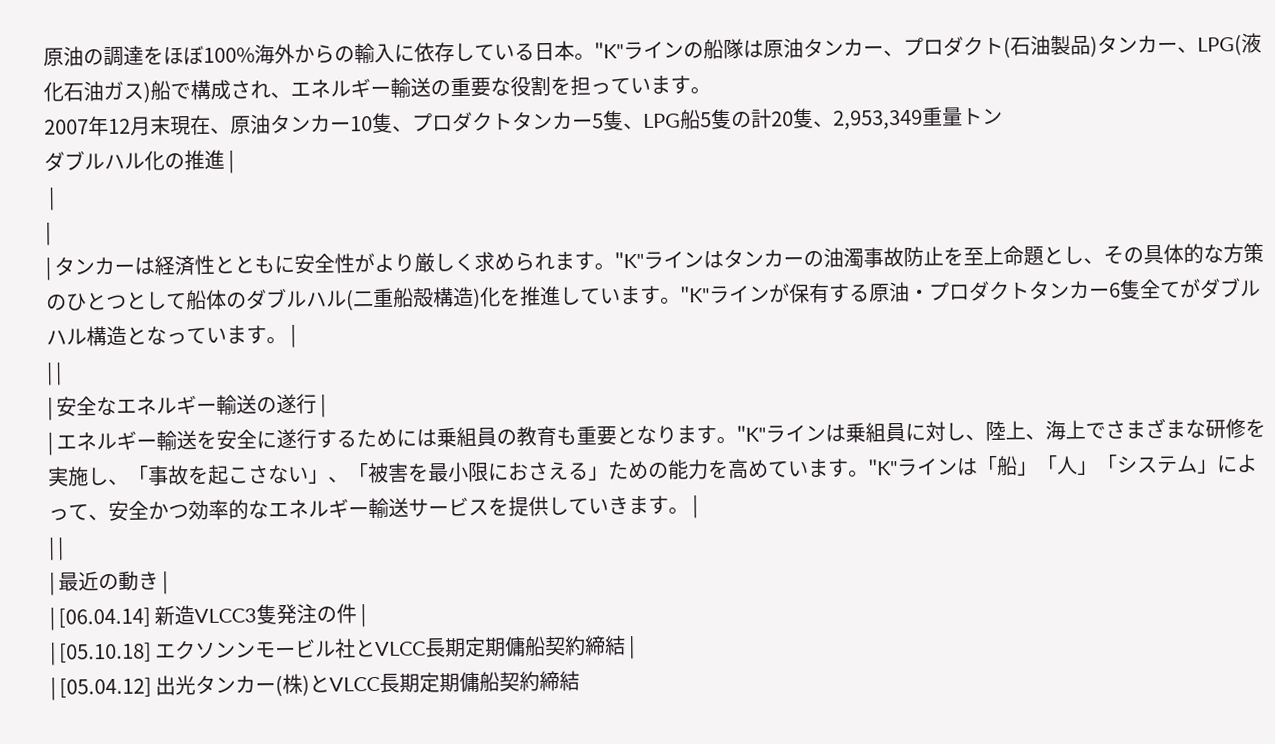原油の調達をほぼ100%海外からの輸入に依存している日本。"K"ラインの船隊は原油タンカー、プロダクト(石油製品)タンカー、LPG(液化石油ガス)船で構成され、エネルギー輸送の重要な役割を担っています。
2007年12月末現在、原油タンカー10隻、プロダクトタンカー5隻、LPG船5隻の計20隻、2,953,349重量トン
ダブルハル化の推進 |
 |
|
| タンカーは経済性とともに安全性がより厳しく求められます。"K"ラインはタンカーの油濁事故防止を至上命題とし、その具体的な方策のひとつとして船体のダブルハル(二重船殻構造)化を推進しています。"K"ラインが保有する原油・プロダクトタンカー6隻全てがダブルハル構造となっています。 |
| |
| 安全なエネルギー輸送の遂行 |
| エネルギー輸送を安全に遂行するためには乗組員の教育も重要となります。"K"ラインは乗組員に対し、陸上、海上でさまざまな研修を実施し、「事故を起こさない」、「被害を最小限におさえる」ための能力を高めています。"K"ラインは「船」「人」「システム」によって、安全かつ効率的なエネルギー輸送サービスを提供していきます。 |
| |
| 最近の動き |
| [06.04.14] 新造VLCC3隻発注の件 |
| [05.10.18] エクソンンモービル社とVLCC長期定期傭船契約締結 |
| [05.04.12] 出光タンカー(株)とVLCC長期定期傭船契約締結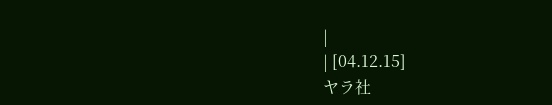|
| [04.12.15]
ヤラ社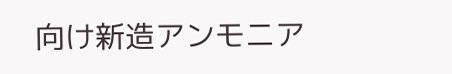向け新造アンモニア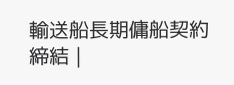輸送船長期傭船契約締結 |